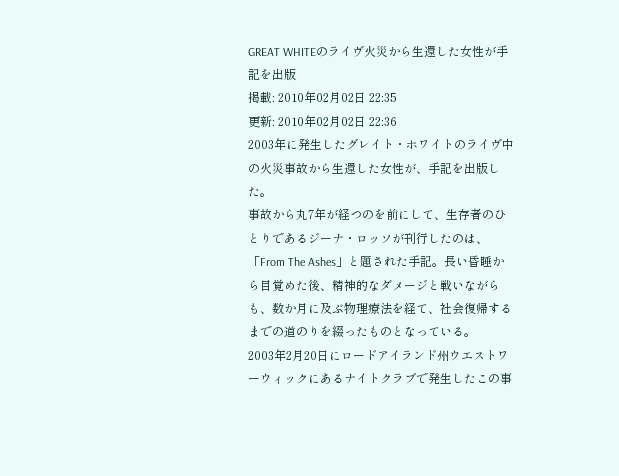GREAT WHITEのライヴ火災から生還した女性が手記を出版
掲載: 2010年02月02日 22:35
更新: 2010年02月02日 22:36
2003年に発生したグレイト・ホワイトのライヴ中の火災事故から生還した女性が、手記を出版した。
事故から丸7年が経つのを前にして、生存者のひとりであるジーナ・ロッソが刊行したのは、「From The Ashes」と題された手記。長い昏睡から目覚めた後、精神的なダメージと戦いながらも、数か月に及ぶ物理療法を経て、社会復帰するまでの道のりを綴ったものとなっている。
2003年2月20日にロードアイランド州ウエストワーウィックにあるナイトクラブで発生したこの事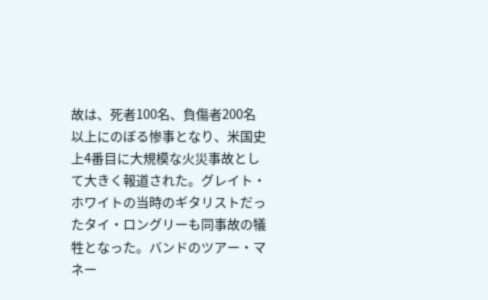故は、死者100名、負傷者200名以上にのぼる惨事となり、米国史上4番目に大規模な火災事故として大きく報道された。グレイト・ホワイトの当時のギタリストだったタイ・ロングリーも同事故の犠牲となった。バンドのツアー・マネー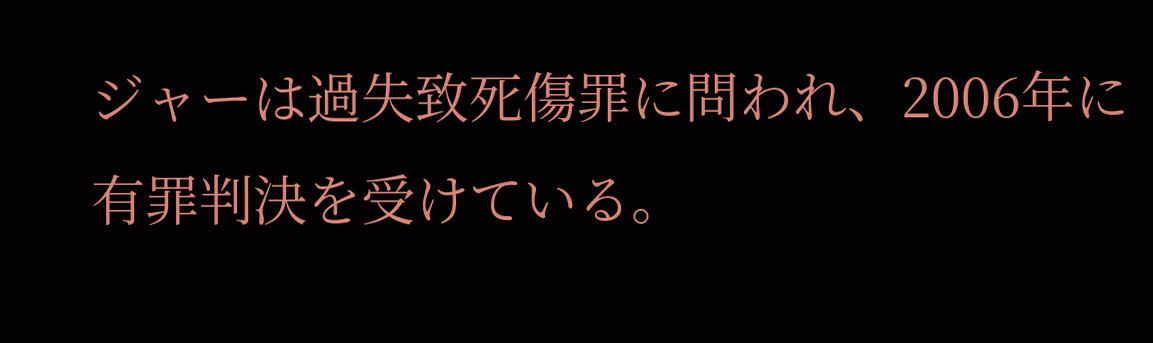ジャーは過失致死傷罪に問われ、2006年に有罪判決を受けている。